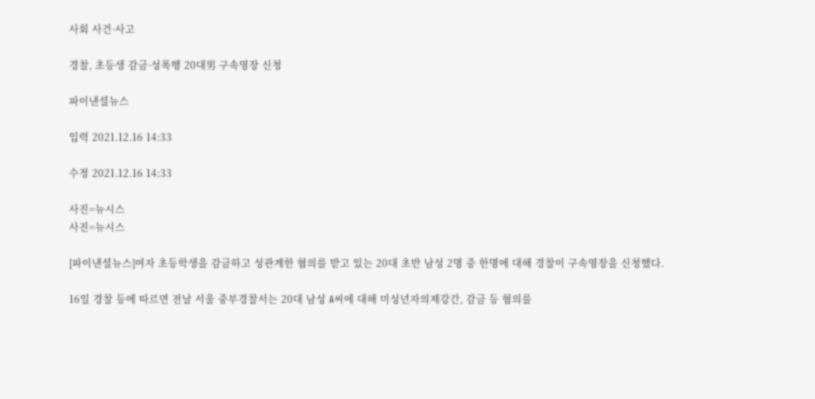사회 사건·사고

경찰, 초등생 감금·성폭행 20대男 구속영장 신청

파이낸셜뉴스

입력 2021.12.16 14:33

수정 2021.12.16 14:33

사진=뉴시스
사진=뉴시스

[파이낸셜뉴스]여자 초등학생을 감금하고 성관계한 혐의를 받고 있는 20대 초반 남성 2명 중 한명에 대해 경찰이 구속영장을 신청했다.

16일 경찰 등에 따르면 전날 서울 중부경찰서는 20대 남성 A씨에 대해 미성년자의제강간, 감금 등 혐의를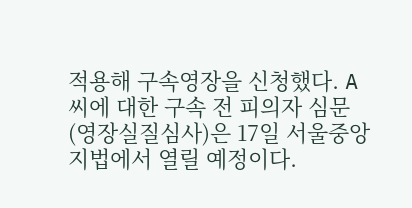적용해 구속영장을 신청했다. A씨에 대한 구속 전 피의자 심문(영장실질심사)은 17일 서울중앙지법에서 열릴 예정이다.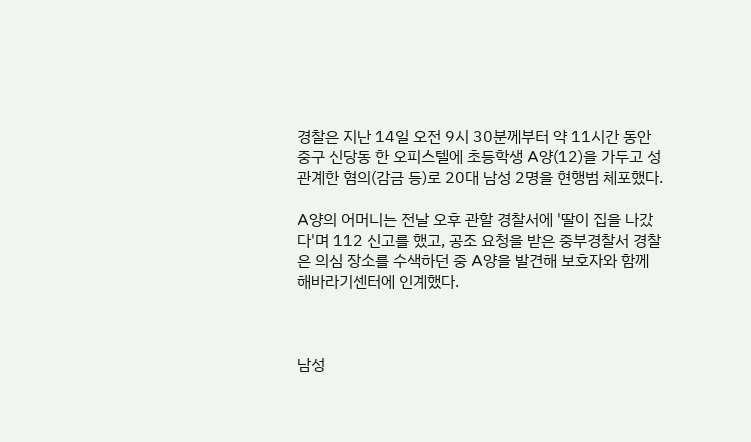경찰은 지난 14일 오전 9시 30분께부터 약 11시간 동안 중구 신당동 한 오피스텔에 초등학생 A양(12)을 가두고 성관계한 혐의(감금 등)로 20대 남성 2명을 현행범 체포했다.

A양의 어머니는 전날 오후 관할 경찰서에 '딸이 집을 나갔다'며 112 신고를 했고, 공조 요청을 받은 중부경찰서 경찰은 의심 장소를 수색하던 중 A양을 발견해 보호자와 함께 해바라기센터에 인계했다.



남성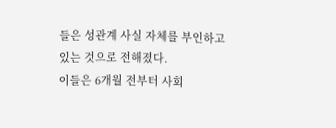들은 성관계 사실 자체를 부인하고 있는 것으로 전해졌다.
이들은 6개월 전부터 사회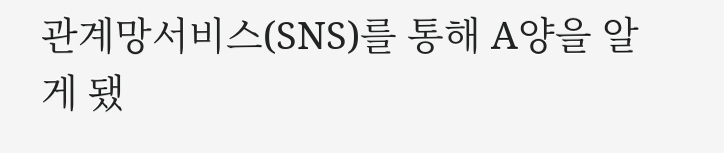관계망서비스(SNS)를 통해 A양을 알게 됐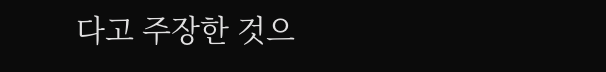다고 주장한 것으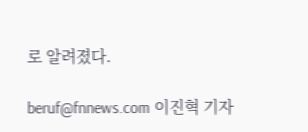로 알려졌다.

beruf@fnnews.com 이진혁 기자